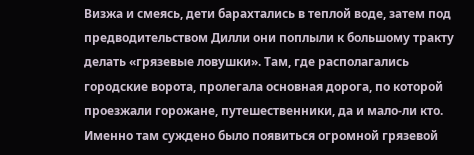Визжа и смеясь, дети барахтались в теплой воде, затем под предводительством Дилли они поплыли к большому тракту делать «грязевые ловушки». Там, где располагались городские ворота, пролегала основная дорога, по которой проезжали горожане, путешественники, да и мало-ли кто. Именно там суждено было появиться огромной грязевой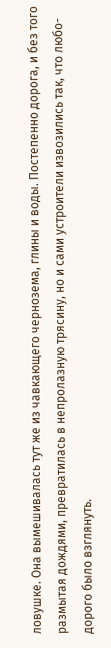ловушке. Она вымешивалась тут же из чавкающего чернозема, глины и воды. Постепенно дорога, и без того размытая дождями, превратилась в непролазную трясину, но и сами устроители извозились так, что любо-дорого было взглянуть.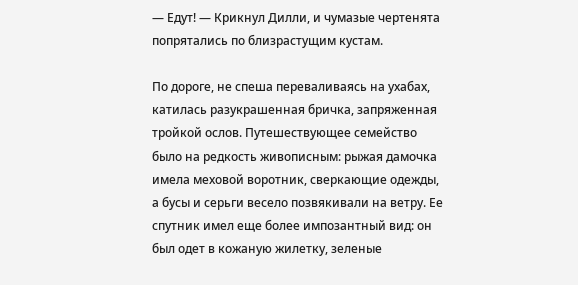— Едут! — Крикнул Дилли, и чумазые чертенята попрятались по близрастущим кустам.

По дороге, не спеша переваливаясь на ухабах, катилась разукрашенная бричка, запряженная тройкой ослов. Путешествующее семейство было на редкость живописным: рыжая дамочка имела меховой воротник, сверкающие одежды, а бусы и серьги весело позвякивали на ветру. Ее спутник имел еще более импозантный вид: он был одет в кожаную жилетку, зеленые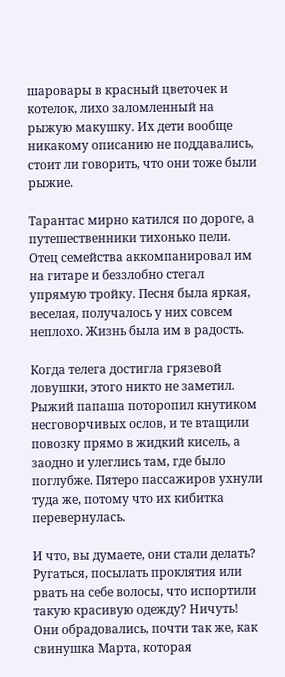шаровары в красный цветочек и котелок, лихо заломленный на рыжую макушку. Их дети вообще никакому описанию не поддавались, стоит ли говорить, что они тоже были рыжие.

Тарантас мирно катился по дороге, а путешественники тихонько пели. Отец семейства аккомпанировал им на гитаре и беззлобно стегал упрямую тройку. Песня была яркая, веселая, получалось у них совсем неплохо. Жизнь была им в радость.

Когда телега достигла грязевой ловушки, этого никто не заметил. Рыжий папаша поторопил кнутиком несговорчивых ослов, и те втащили повозку прямо в жидкий кисель, а заодно и улеглись там, где было поглубже. Пятеро пассажиров ухнули туда же, потому что их кибитка перевернулась.

И что, вы думаете, они стали делать? Ругаться, посылать проклятия или рвать на себе волосы, что испортили такую красивую одежду? Ничуть! Они обрадовались, почти так же, как свинушка Марта, которая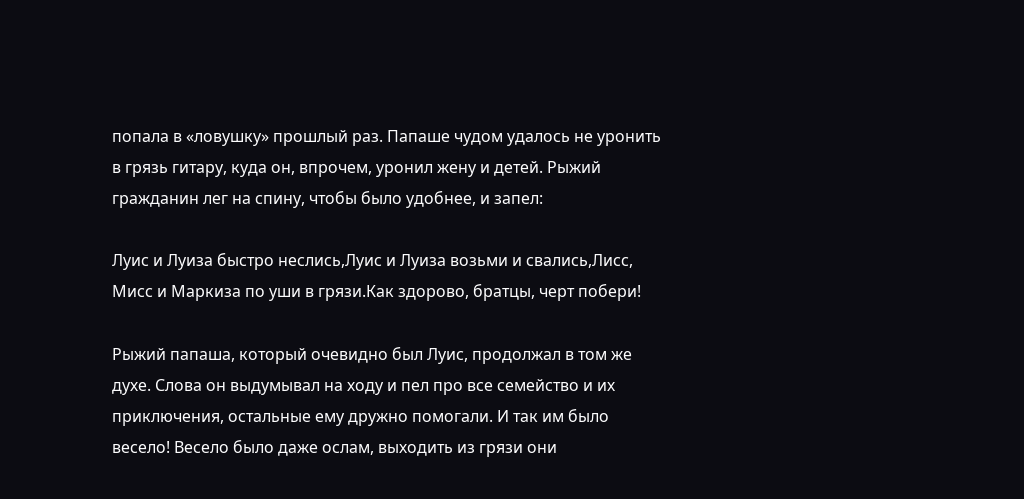попала в «ловушку» прошлый раз. Папаше чудом удалось не уронить в грязь гитару, куда он, впрочем, уронил жену и детей. Рыжий гражданин лег на спину, чтобы было удобнее, и запел:

Луис и Луиза быстро неслись,Луис и Луиза возьми и свались,Лисс, Мисс и Маркиза по уши в грязи.Как здорово, братцы, черт побери!

Рыжий папаша, который очевидно был Луис, продолжал в том же духе. Слова он выдумывал на ходу и пел про все семейство и их приключения, остальные ему дружно помогали. И так им было весело! Весело было даже ослам, выходить из грязи они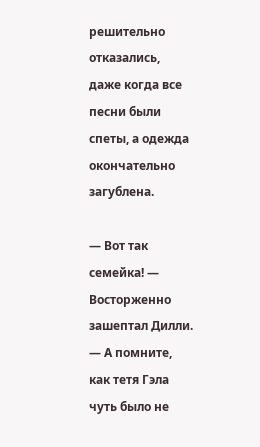решительно отказались, даже когда все песни были спеты, а одежда окончательно загублена.

— Вот так семейка! — Восторженно зашептал Дилли. — А помните, как тетя Гэла чуть было не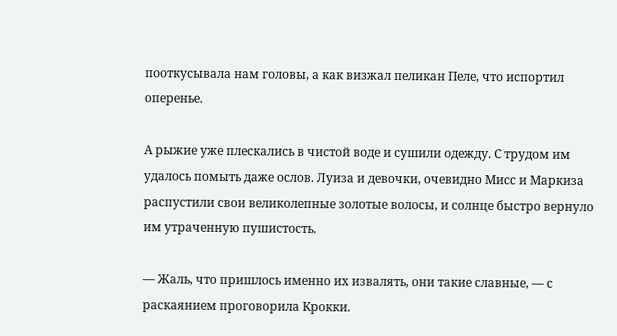пооткусывала нам головы, а как визжал пеликан Пеле, что испортил оперенье.

А рыжие уже плескались в чистой воде и сушили одежду. С трудом им удалось помыть даже ослов. Луиза и девочки, очевидно Мисс и Маркиза распустили свои великолепные золотые волосы, и солнце быстро вернуло им утраченную пушистость.

— Жаль, что пришлось именно их извалять, они такие славные, — с раскаянием проговорила Крокки.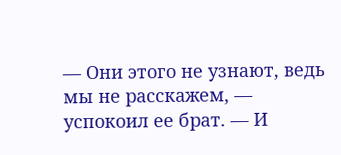— Они этого не узнают, ведь мы не расскажем, — успокоил ее брат. — И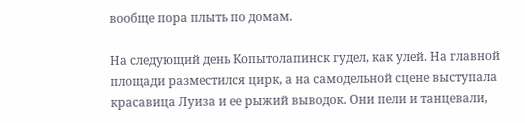вообще пора плыть по домам.

На следующий день Копытолапинск гудел, как улей. На главной площади разместился цирк, а на самодельной сцене выступала красавица Луиза и ее рыжий выводок. Они пели и танцевали,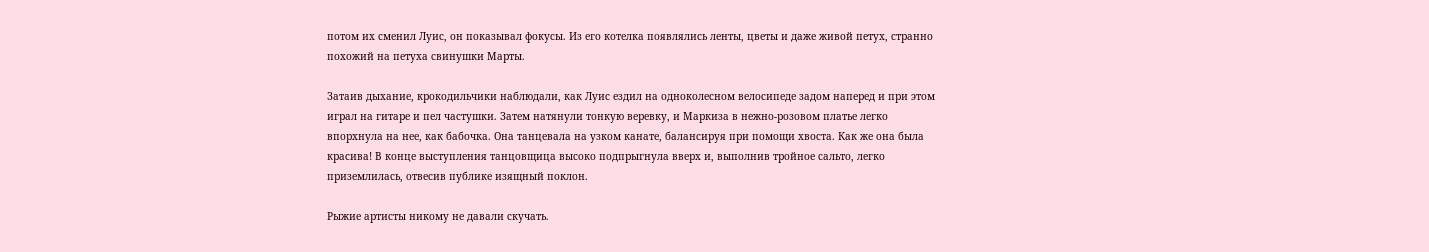потом их сменил Луис, он показывал фокусы. Из его котелка появлялись ленты, цветы и даже живой петух, странно похожий на петуха свинушки Марты.

Затаив дыхание, крокодильчики наблюдали, как Луис ездил на одноколесном велосипеде задом наперед и при этом играл на гитаре и пел частушки. Затем натянули тонкую веревку, и Маркиза в нежно-розовом платье легко впорхнула на нее, как бабочка. Она танцевала на узком канате, балансируя при помощи хвоста. Как же она была красива! В конце выступления танцовщица высоко подпрыгнула вверх и, выполнив тройное сальто, легко приземлилась, отвесив публике изящный поклон.

Рыжие артисты никому не давали скучать.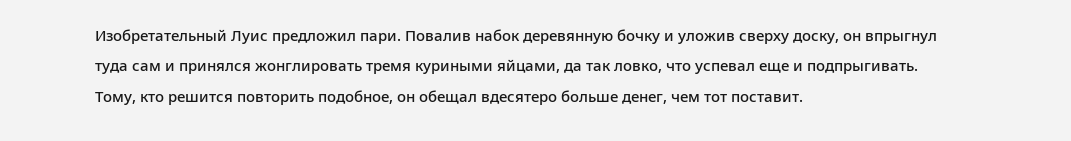Изобретательный Луис предложил пари. Повалив набок деревянную бочку и уложив сверху доску, он впрыгнул туда сам и принялся жонглировать тремя куриными яйцами, да так ловко, что успевал еще и подпрыгивать. Тому, кто решится повторить подобное, он обещал вдесятеро больше денег, чем тот поставит.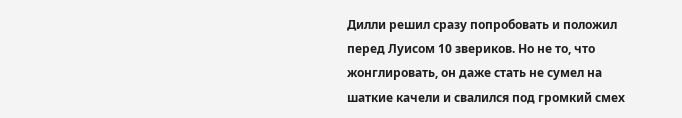Дилли решил сразу попробовать и положил перед Луисом 10 звериков. Но не то, что жонглировать, он даже стать не сумел на шаткие качели и свалился под громкий смех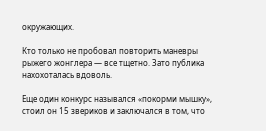окружающих.

Кто только не пробовал повторить маневры рыжего жонглера — все тщетно. Зато публика нахохоталась вдоволь.

Еще один конкурс назывался «покорми мышку», стоил он 15 звериков и заключался в том, что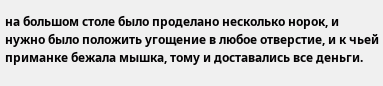на большом столе было проделано несколько норок, и нужно было положить угощение в любое отверстие, и к чьей приманке бежала мышка, тому и доставались все деньги.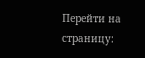Перейти на страницу: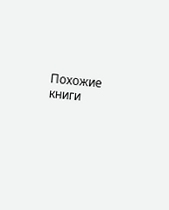Похожие книги